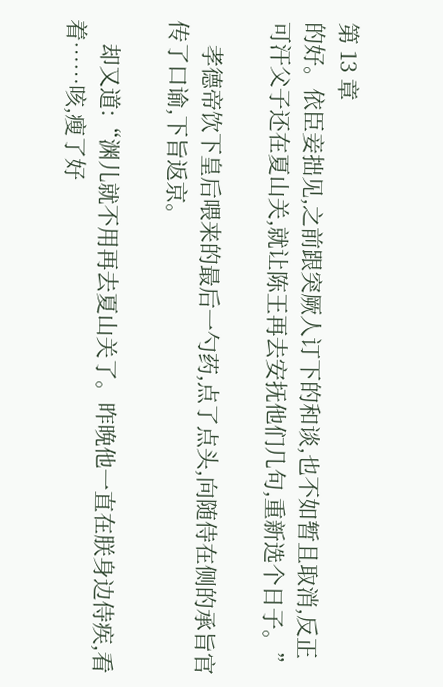第 13 章
的好。依臣妾拙见,之前跟突厥人订下的和谈,也不如暂且取消,反正可汗父子还在夏山关,就让陈王再去安抚他们几句,重新选个日子。”

    孝德帝饮下皇后喂来的最后一勺药,点了点头,向随侍在侧的承旨官传了口谕,下旨返京。

    却又道:“渊儿就不用再去夏山关了。昨晚他一直在朕身边侍疾,看着……咳,瘦了好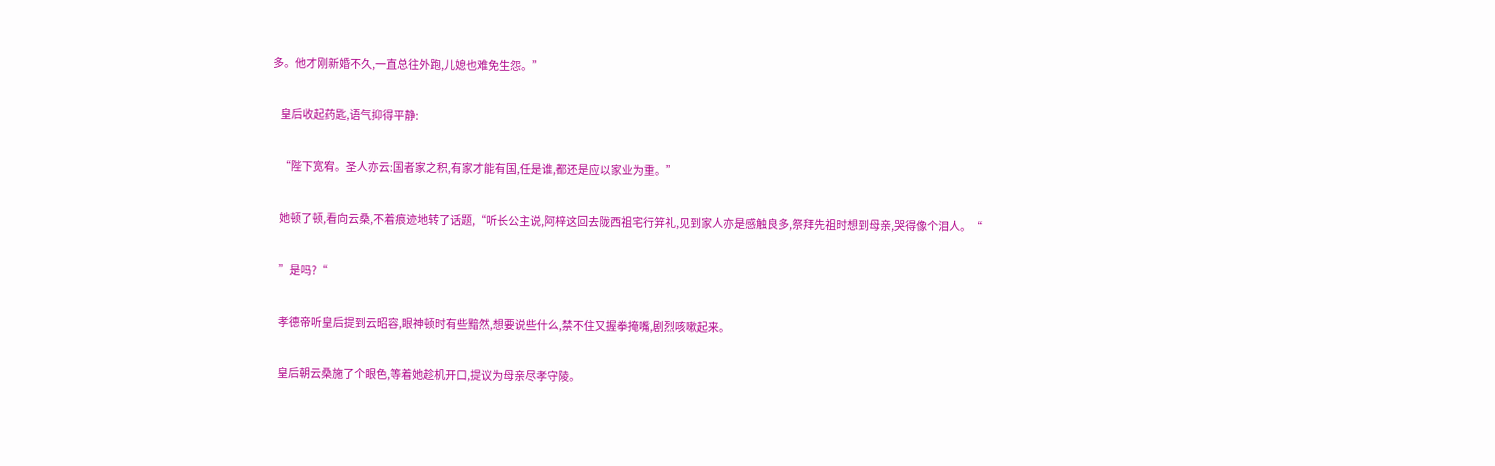多。他才刚新婚不久,一直总往外跑,儿媳也难免生怨。”

    皇后收起药匙,语气抑得平静:

    “陛下宽宥。圣人亦云:国者家之积,有家才能有国,任是谁,都还是应以家业为重。”

    她顿了顿,看向云桑,不着痕迹地转了话题,“听长公主说,阿梓这回去陇西祖宅行笄礼,见到家人亦是感触良多,祭拜先祖时想到母亲,哭得像个泪人。“

    ”是吗?“

    孝德帝听皇后提到云昭容,眼神顿时有些黯然,想要说些什么,禁不住又握拳掩嘴,剧烈咳嗽起来。

    皇后朝云桑施了个眼色,等着她趁机开口,提议为母亲尽孝守陵。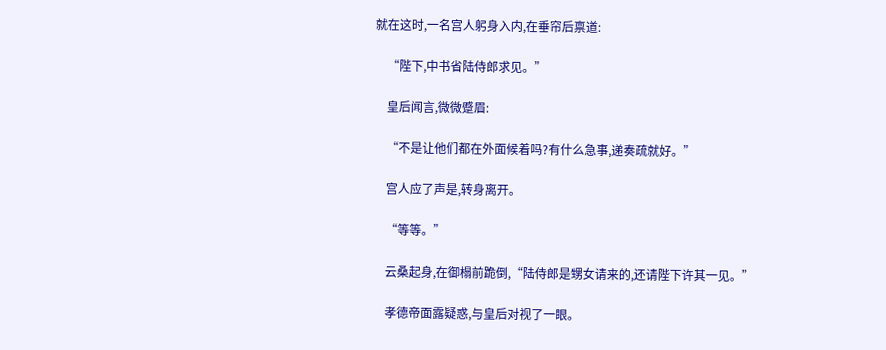就在这时,一名宫人躬身入内,在垂帘后禀道:

    “陛下,中书省陆侍郎求见。”

    皇后闻言,微微蹙眉:

    “不是让他们都在外面候着吗?有什么急事,递奏疏就好。”

    宫人应了声是,转身离开。

    “等等。”

    云桑起身,在御榻前跪倒,“陆侍郎是甥女请来的,还请陛下许其一见。”

    孝德帝面露疑惑,与皇后对视了一眼。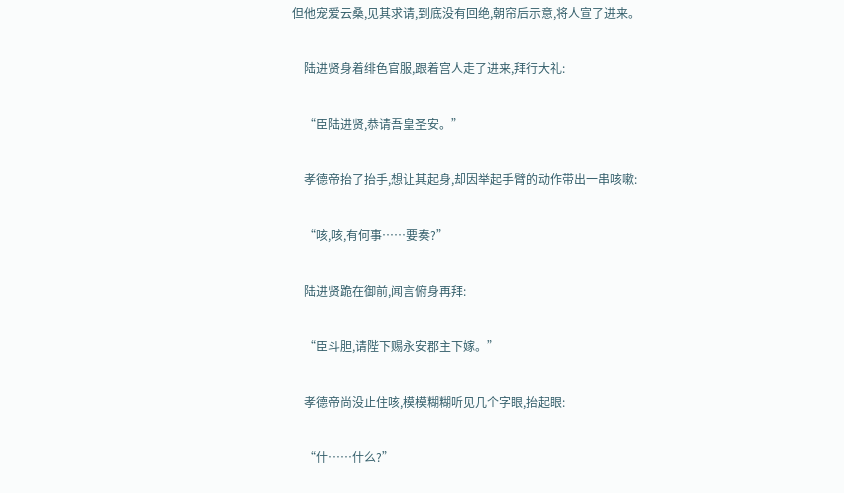但他宠爱云桑,见其求请,到底没有回绝,朝帘后示意,将人宣了进来。

    陆进贤身着绯色官服,跟着宫人走了进来,拜行大礼:

    “臣陆进贤,恭请吾皇圣安。”

    孝德帝抬了抬手,想让其起身,却因举起手臂的动作带出一串咳嗽:

    “咳,咳,有何事……要奏?”

    陆进贤跪在御前,闻言俯身再拜:

    “臣斗胆,请陛下赐永安郡主下嫁。”

    孝德帝尚没止住咳,模模糊糊听见几个字眼,抬起眼:

    “什……什么?”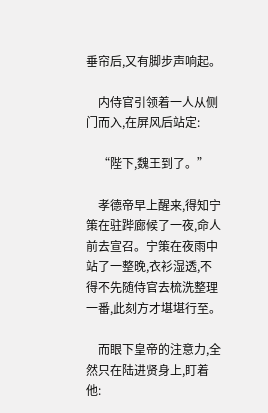垂帘后,又有脚步声响起。

    内侍官引领着一人从侧门而入,在屏风后站定:

    “陛下,魏王到了。”

    孝德帝早上醒来,得知宁策在驻跸廊候了一夜,命人前去宣召。宁策在夜雨中站了一整晚,衣衫湿透,不得不先随侍官去梳洗整理一番,此刻方才堪堪行至。

    而眼下皇帝的注意力,全然只在陆进贤身上,盯着他: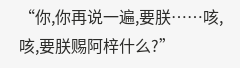“你,你再说一遍,要朕……咳,咳,要朕赐阿梓什么?”